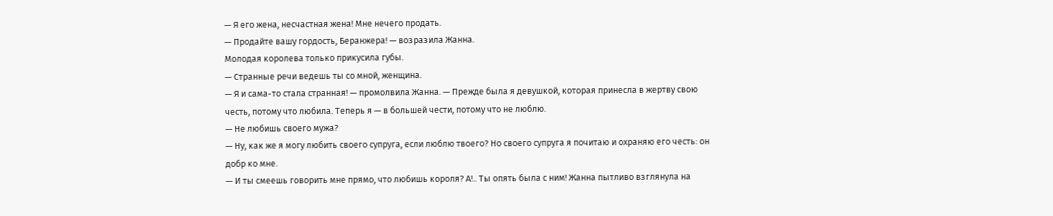— Я его жена, несчастная жена! Мне нечего продать.
— Продайте вашу гордость, Беранжера! — возразила Жанна.
Молодая королева только прикусила губы.
— Странные речи ведешь ты со мной, женщина.
— Я и сама-то стала странная! — промолвила Жанна. — Прежде была я девушкой, которая принесла в жертву свою честь, потому что любила. Теперь я — в большей чести, потому что не люблю.
— Не любишь своего мужа?
— Ну, как же я могу любить своего супруга, если люблю твоего? Но своего супруга я почитаю и охраняю его честь: он добр ко мне.
— И ты смеешь говорить мне прямо, что любишь короля? А!.. Ты опять была с ним! Жанна пытливо взглянула на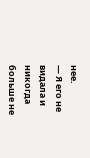нее.
— Я его не видала и никогда больше не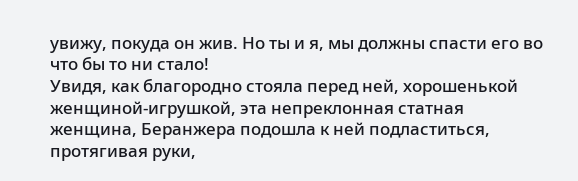увижу, покуда он жив. Но ты и я, мы должны спасти его во что бы то ни стало!
Увидя, как благородно стояла перед ней, хорошенькой женщиной-игрушкой, эта непреклонная статная женщина, Беранжера подошла к ней подластиться, протягивая руки,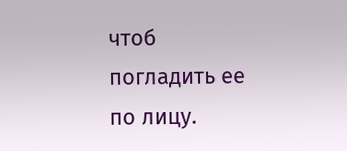чтоб погладить ее по лицу.